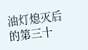油灯熄灭后的第三十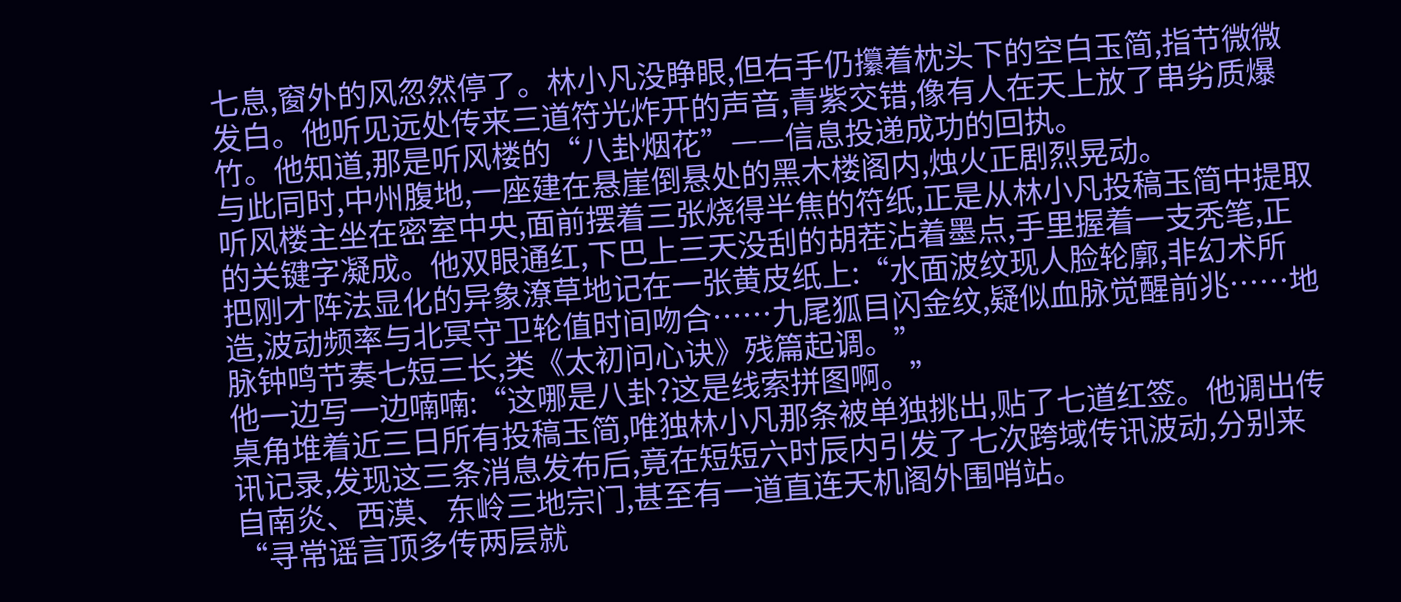七息,窗外的风忽然停了。林小凡没睁眼,但右手仍攥着枕头下的空白玉简,指节微微发白。他听见远处传来三道符光炸开的声音,青紫交错,像有人在天上放了串劣质爆竹。他知道,那是听风楼的“八卦烟花”——信息投递成功的回执。
与此同时,中州腹地,一座建在悬崖倒悬处的黑木楼阁内,烛火正剧烈晃动。
听风楼主坐在密室中央,面前摆着三张烧得半焦的符纸,正是从林小凡投稿玉简中提取的关键字凝成。他双眼通红,下巴上三天没刮的胡茬沾着墨点,手里握着一支秃笔,正把刚才阵法显化的异象潦草地记在一张黄皮纸上:“水面波纹现人脸轮廓,非幻术所造,波动频率与北冥守卫轮值时间吻合……九尾狐目闪金纹,疑似血脉觉醒前兆……地脉钟鸣节奏七短三长,类《太初问心诀》残篇起调。”
他一边写一边喃喃:“这哪是八卦?这是线索拼图啊。”
桌角堆着近三日所有投稿玉简,唯独林小凡那条被单独挑出,贴了七道红签。他调出传讯记录,发现这三条消息发布后,竟在短短六时辰内引发了七次跨域传讯波动,分别来自南炎、西漠、东岭三地宗门,甚至有一道直连天机阁外围哨站。
“寻常谣言顶多传两层就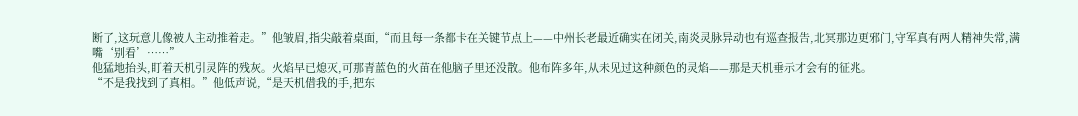断了,这玩意儿像被人主动推着走。”他皱眉,指尖敲着桌面,“而且每一条都卡在关键节点上——中州长老最近确实在闭关,南炎灵脉异动也有巡查报告,北冥那边更邪门,守军真有两人精神失常,满嘴‘别看’……”
他猛地抬头,盯着天机引灵阵的残灰。火焰早已熄灭,可那青蓝色的火苗在他脑子里还没散。他布阵多年,从未见过这种颜色的灵焰——那是天机垂示才会有的征兆。
“不是我找到了真相。”他低声说,“是天机借我的手,把东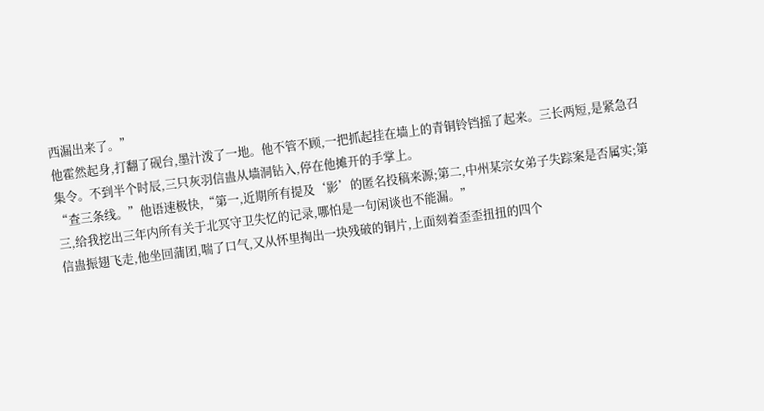西漏出来了。”
他霍然起身,打翻了砚台,墨汁泼了一地。他不管不顾,一把抓起挂在墙上的青铜铃铛摇了起来。三长两短,是紧急召集令。不到半个时辰,三只灰羽信蛊从墙洞钻入,停在他摊开的手掌上。
“查三条线。”他语速极快,“第一,近期所有提及‘影’的匿名投稿来源;第二,中州某宗女弟子失踪案是否属实;第三,给我挖出三年内所有关于北冥守卫失忆的记录,哪怕是一句闲谈也不能漏。”
信蛊振翅飞走,他坐回蒲团,喘了口气,又从怀里掏出一块残破的铜片,上面刻着歪歪扭扭的四个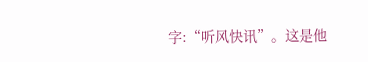字:“听风快讯”。这是他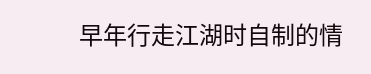早年行走江湖时自制的情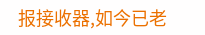报接收器,如今已老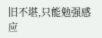旧不堪,只能勉强感应